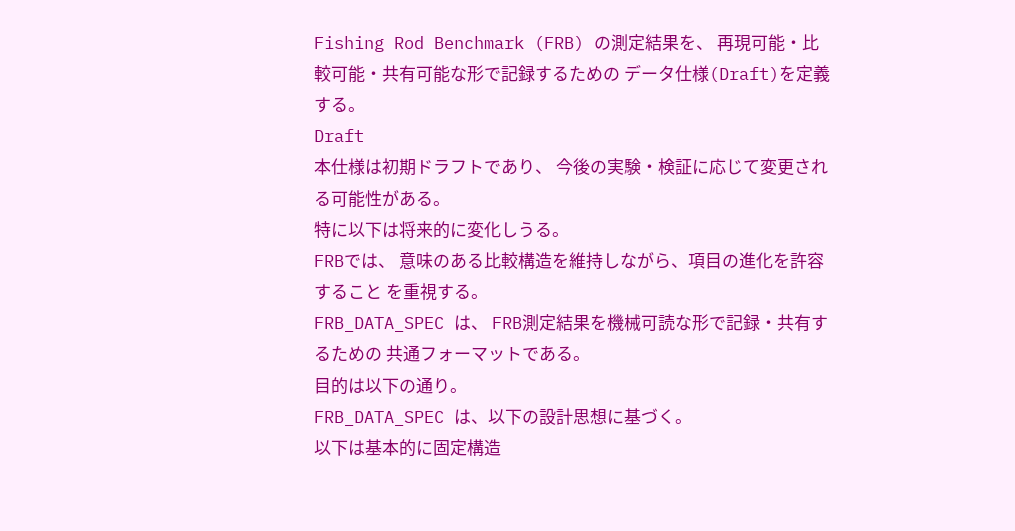Fishing Rod Benchmark (FRB) の測定結果を、 再現可能・比較可能・共有可能な形で記録するための データ仕様(Draft)を定義する。
Draft
本仕様は初期ドラフトであり、 今後の実験・検証に応じて変更される可能性がある。
特に以下は将来的に変化しうる。
FRBでは、 意味のある比較構造を維持しながら、項目の進化を許容すること を重視する。
FRB_DATA_SPEC は、 FRB測定結果を機械可読な形で記録・共有するための 共通フォーマットである。
目的は以下の通り。
FRB_DATA_SPEC は、以下の設計思想に基づく。
以下は基本的に固定構造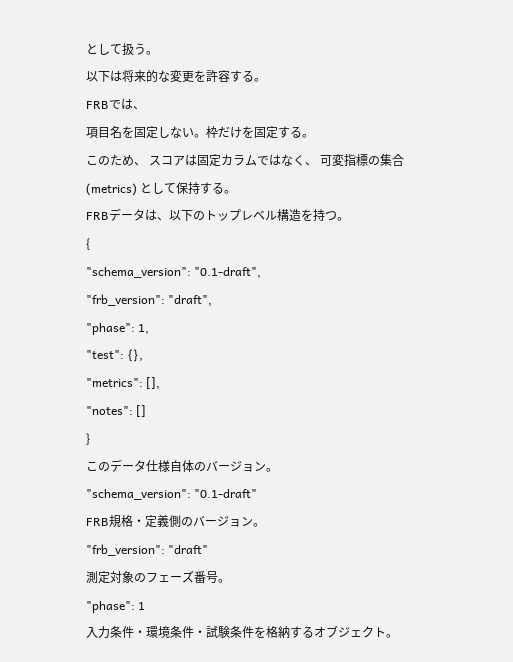として扱う。
以下は将来的な変更を許容する。
FRBでは、
項目名を固定しない。枠だけを固定する。
このため、 スコアは固定カラムではなく、 可変指標の集合(metrics) として保持する。
FRBデータは、以下のトップレベル構造を持つ。
{
"schema_version": "0.1-draft",
"frb_version": "draft",
"phase": 1,
"test": {},
"metrics": [],
"notes": []
}
このデータ仕様自体のバージョン。
"schema_version": "0.1-draft"
FRB規格・定義側のバージョン。
"frb_version": "draft"
測定対象のフェーズ番号。
"phase": 1
入力条件・環境条件・試験条件を格納するオブジェクト。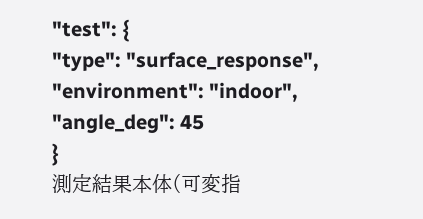"test": {
"type": "surface_response",
"environment": "indoor",
"angle_deg": 45
}
測定結果本体(可変指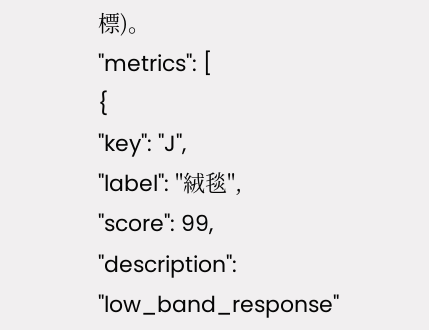標)。
"metrics": [
{
"key": "J",
"label": "絨毯",
"score": 99,
"description": "low_band_response"